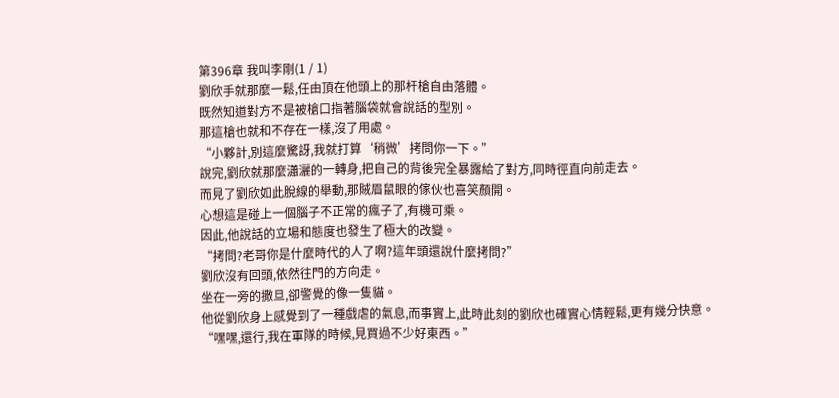第396章 我叫李剛(1 / 1)
劉欣手就那麼一鬆,任由頂在他頭上的那杆槍自由落體。
既然知道對方不是被槍口指著腦袋就會說話的型別。
那這槍也就和不存在一樣,沒了用處。
“小夥計,別這麼驚訝,我就打算‘稍微’拷問你一下。”
說完,劉欣就那麼瀟灑的一轉身,把自己的背後完全暴露給了對方,同時徑直向前走去。
而見了劉欣如此脫線的舉動,那賊眉鼠眼的傢伙也喜笑顏開。
心想這是碰上一個腦子不正常的瘋子了,有機可乘。
因此,他說話的立場和態度也發生了極大的改變。
“拷問?老哥你是什麼時代的人了啊?這年頭還說什麼拷問?”
劉欣沒有回頭,依然往門的方向走。
坐在一旁的撒旦,卻警覺的像一隻貓。
他從劉欣身上感覺到了一種戲虐的氣息,而事實上,此時此刻的劉欣也確實心情輕鬆,更有幾分快意。
“嘿嘿,還行,我在軍隊的時候,見買過不少好東西。”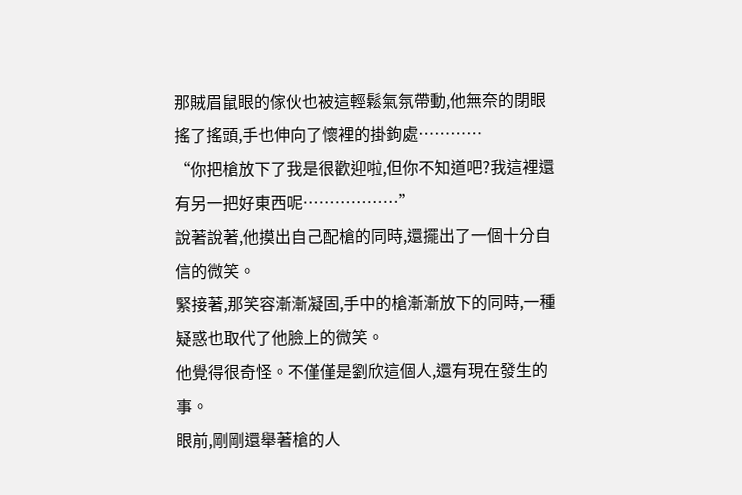那賊眉鼠眼的傢伙也被這輕鬆氣氛帶動,他無奈的閉眼搖了搖頭,手也伸向了懷裡的掛鉤處…………
“你把槍放下了我是很歡迎啦,但你不知道吧?我這裡還有另一把好東西呢………………”
說著說著,他摸出自己配槍的同時,還擺出了一個十分自信的微笑。
緊接著,那笑容漸漸凝固,手中的槍漸漸放下的同時,一種疑惑也取代了他臉上的微笑。
他覺得很奇怪。不僅僅是劉欣這個人,還有現在發生的事。
眼前,剛剛還舉著槍的人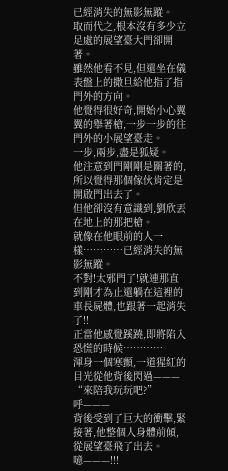已經消失的無影無蹤。
取而代之,根本沒有多少立足處的展望臺大門卻開著。
雖然他看不見,但還坐在儀表盤上的撒旦給他指了指門外的方向。
他覺得很好奇,開始小心翼翼的舉著槍,一步一步的往門外的小展望臺走。
一步,兩步,盡是狐疑。
他注意到門剛剛是關著的,所以覺得那個傢伙肯定是開啟門出去了。
但他卻沒有意識到,劉欣丟在地上的那把槍。
就像在他眼前的人一樣…………已經消失的無影無蹤。
不對!太邪門了!就連那直到剛才為止還躺在這裡的車長屍體,也跟著一起消失了!!
正當他感覺蹊蹺,即將陷入恐慌的時候…………
渾身一個寒顫,一道猩紅的目光從他背後閃過———
“來陪我玩玩吧?”
呼———
背後受到了巨大的衝擊,緊接著,他整個人身體前傾,從展望臺飛了出去。
噫———!!!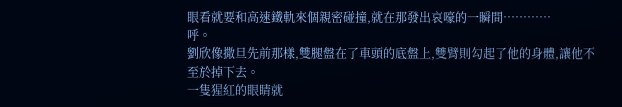眼看就要和高速鐵軌來個親密碰撞,就在那發出哀嚎的一瞬間…………
呼。
劉欣像撒旦先前那樣,雙腿盤在了車頭的底盤上,雙臂則勾起了他的身體,讓他不至於掉下去。
一隻猩紅的眼睛就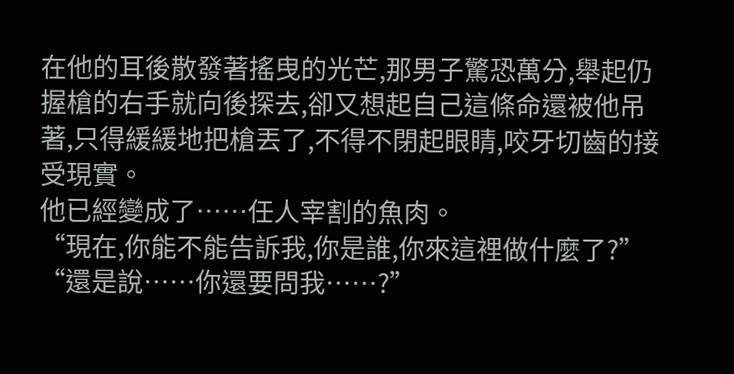在他的耳後散發著搖曳的光芒,那男子驚恐萬分,舉起仍握槍的右手就向後探去,卻又想起自己這條命還被他吊著,只得緩緩地把槍丟了,不得不閉起眼睛,咬牙切齒的接受現實。
他已經變成了……任人宰割的魚肉。
“現在,你能不能告訴我,你是誰,你來這裡做什麼了?”
“還是說……你還要問我……?”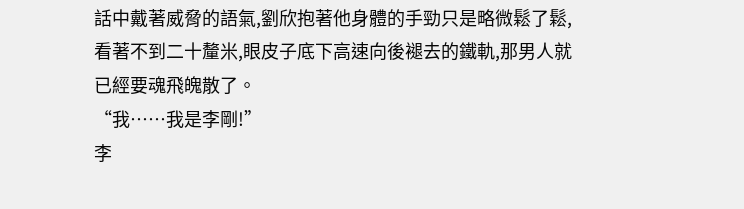話中戴著威脅的語氣,劉欣抱著他身體的手勁只是略微鬆了鬆,看著不到二十釐米,眼皮子底下高速向後褪去的鐵軌,那男人就已經要魂飛魄散了。
“我……我是李剛!”
李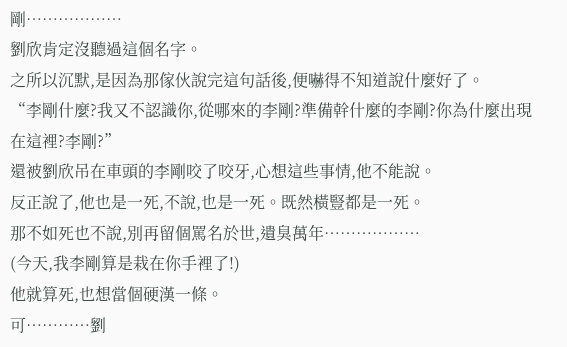剛………………
劉欣肯定沒聽過這個名字。
之所以沉默,是因為那傢伙說完這句話後,便嚇得不知道說什麼好了。
“李剛什麼?我又不認識你,從哪來的李剛?準備幹什麼的李剛?你為什麼出現在這裡?李剛?”
還被劉欣吊在車頭的李剛咬了咬牙,心想這些事情,他不能說。
反正說了,他也是一死,不說,也是一死。既然橫豎都是一死。
那不如死也不說,別再留個罵名於世,遺臭萬年………………
(今天,我李剛算是栽在你手裡了!)
他就算死,也想當個硬漢一條。
可…………劉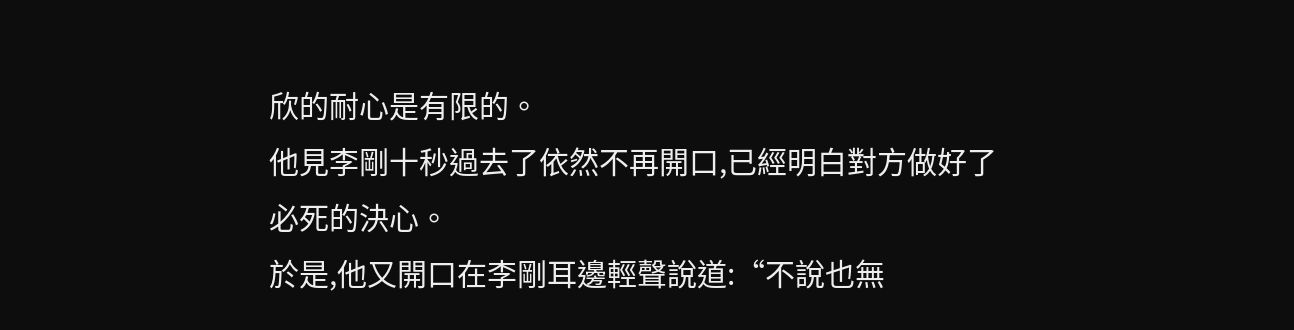欣的耐心是有限的。
他見李剛十秒過去了依然不再開口,已經明白對方做好了必死的決心。
於是,他又開口在李剛耳邊輕聲說道:“不說也無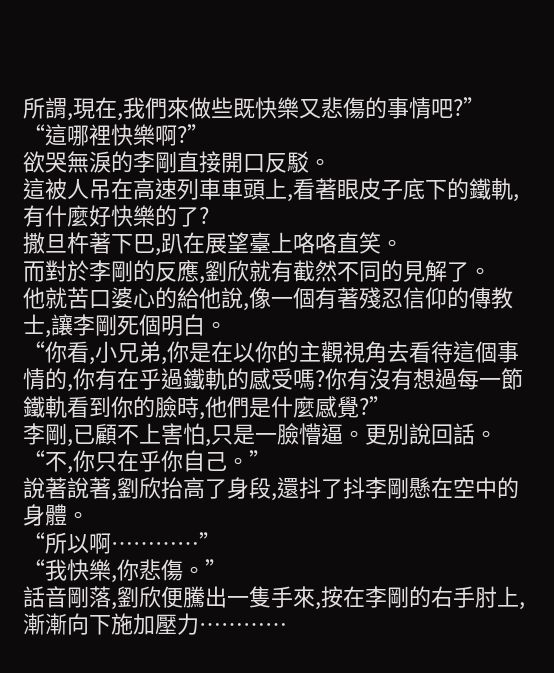所謂,現在,我們來做些既快樂又悲傷的事情吧?”
“這哪裡快樂啊?”
欲哭無淚的李剛直接開口反駁。
這被人吊在高速列車車頭上,看著眼皮子底下的鐵軌,有什麼好快樂的了?
撒旦杵著下巴,趴在展望臺上咯咯直笑。
而對於李剛的反應,劉欣就有截然不同的見解了。
他就苦口婆心的給他說,像一個有著殘忍信仰的傳教士,讓李剛死個明白。
“你看,小兄弟,你是在以你的主觀視角去看待這個事情的,你有在乎過鐵軌的感受嗎?你有沒有想過每一節鐵軌看到你的臉時,他們是什麼感覺?”
李剛,已顧不上害怕,只是一臉懵逼。更別說回話。
“不,你只在乎你自己。”
說著說著,劉欣抬高了身段,還抖了抖李剛懸在空中的身體。
“所以啊…………”
“我快樂,你悲傷。”
話音剛落,劉欣便騰出一隻手來,按在李剛的右手肘上,漸漸向下施加壓力…………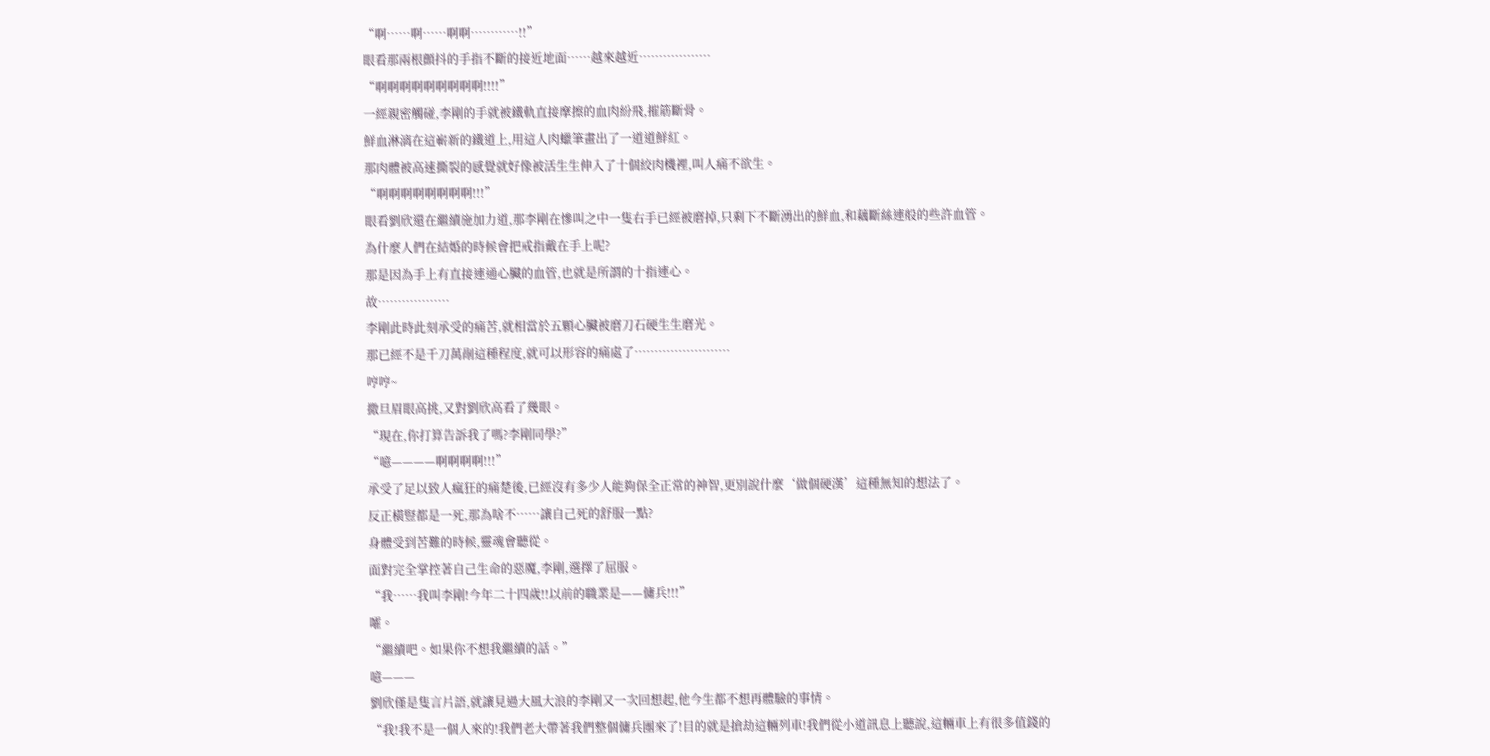“啊……啊……啊啊…………!!”
眼看那兩根顫抖的手指不斷的接近地面……越來越近………………
“啊啊啊啊啊啊啊啊啊!!!!”
一經親密觸碰,李剛的手就被鐵軌直接摩擦的血肉紛飛,摧筋斷骨。
鮮血淋漓在這嶄新的鐵道上,用這人肉蠟筆畫出了一道道鮮紅。
那肉體被高速撕裂的感覺就好像被活生生伸入了十個絞肉機裡,叫人痛不欲生。
“啊啊啊啊啊啊啊啊!!!”
眼看劉欣還在繼續施加力道,那李剛在慘叫之中一隻右手已經被磨掉,只剩下不斷湧出的鮮血,和藕斷絲連般的些許血管。
為什麼人們在結婚的時候會把戒指戴在手上呢?
那是因為手上有直接連通心臟的血管,也就是所謂的十指連心。
故………………
李剛此時此刻承受的痛苦,就相當於五顆心臟被磨刀石硬生生磨光。
那已經不是千刀萬剮這種程度,就可以形容的痛處了……………………
哼哼~
撒旦眉眼高挑,又對劉欣高看了幾眼。
“現在,你打算告訴我了嗎?李剛同學?”
“噫————啊啊啊啊!!!”
承受了足以致人瘋狂的痛楚後,已經沒有多少人能夠保全正常的神智,更別說什麼‘做個硬漢’這種無知的想法了。
反正橫豎都是一死,那為啥不……讓自己死的舒服一點?
身體受到苦難的時候,靈魂會聽從。
面對完全掌控著自己生命的惡魔,李剛,選擇了屈服。
“我……我叫李剛!今年二十四歲!!以前的職業是——傭兵!!!”
嚯。
“繼續吧。如果你不想我繼續的話。”
噫———
劉欣僅是隻言片語,就讓見過大風大浪的李剛又一次回想起,他今生都不想再體驗的事情。
“我!我不是一個人來的!我們老大帶著我們整個傭兵團來了!目的就是搶劫這輛列車!我們從小道訊息上聽說,這輛車上有很多值錢的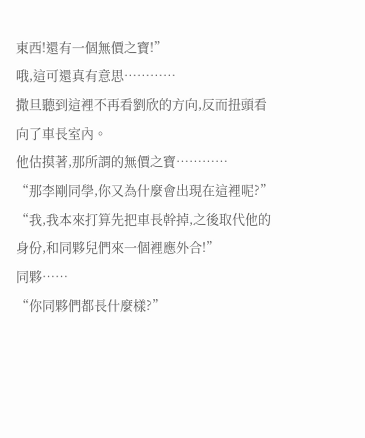東西!還有一個無價之寶!”
哦,這可還真有意思…………
撒旦聽到這裡不再看劉欣的方向,反而扭頭看向了車長室內。
他估摸著,那所謂的無價之寶…………
“那李剛同學,你又為什麼會出現在這裡呢?”
“我,我本來打算先把車長幹掉,之後取代他的身份,和同夥兒們來一個裡應外合!”
同夥……
“你同夥們都長什麼樣?”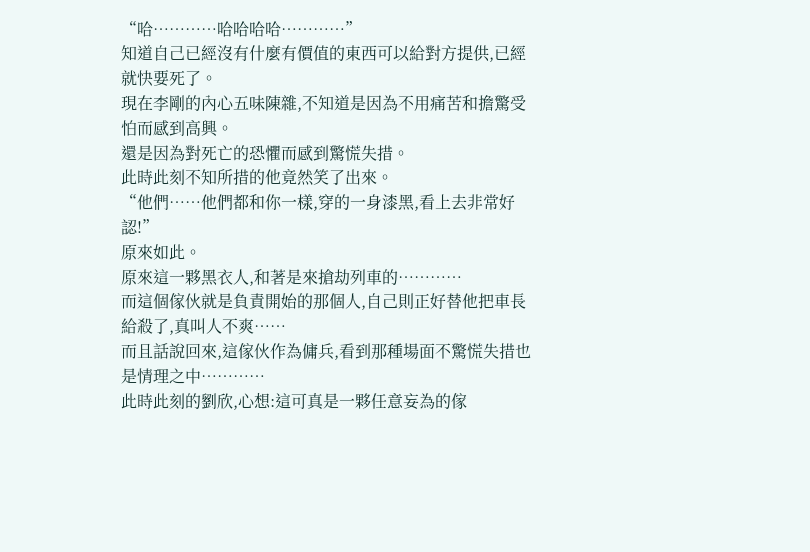“哈…………哈哈哈哈…………”
知道自己已經沒有什麼有價值的東西可以給對方提供,已經就快要死了。
現在李剛的內心五味陳雜,不知道是因為不用痛苦和擔驚受怕而感到高興。
還是因為對死亡的恐懼而感到驚慌失措。
此時此刻不知所措的他竟然笑了出來。
“他們……他們都和你一樣,穿的一身漆黑,看上去非常好認!”
原來如此。
原來這一夥黑衣人,和著是來搶劫列車的…………
而這個傢伙就是負責開始的那個人,自己則正好替他把車長給殺了,真叫人不爽……
而且話說回來,這傢伙作為傭兵,看到那種場面不驚慌失措也是情理之中…………
此時此刻的劉欣,心想:這可真是一夥任意妄為的傢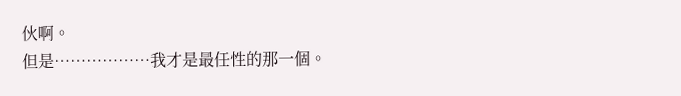伙啊。
但是………………我才是最任性的那一個。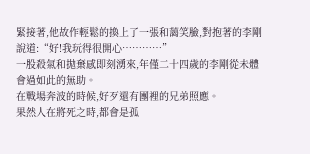緊接著,他故作輕鬆的換上了一張和藹笑臉,對抱著的李剛說道:“好!我玩得很開心…………”
一股殺氣和拋棄感即刻湧來,年僅二十四歲的李剛從未體會過如此的無助。
在戰場奔波的時候,好歹還有團裡的兄弟照應。
果然人在將死之時,都會是孤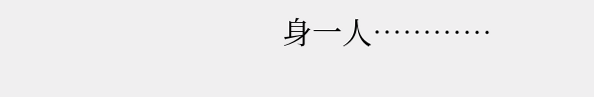身一人…………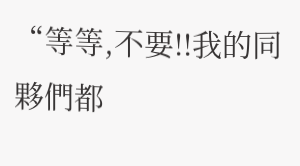“等等,不要!!我的同夥們都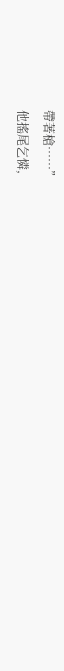帶著槍……”
他搖尾乞憐,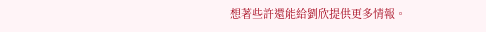想著些許還能給劉欣提供更多情報。